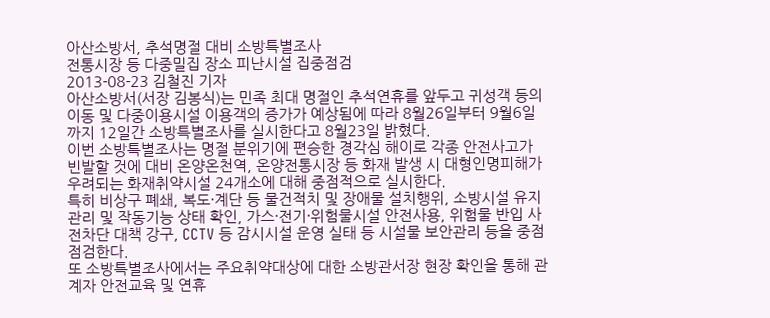아산소방서, 추석명절 대비 소방특별조사
전통시장 등 다중밀집 장소 피난시설 집중점검
2013-08-23 김철진 기자
아산소방서(서장 김봉식)는 민족 최대 명절인 추석연휴를 앞두고 귀성객 등의 이동 및 다중이용시설 이용객의 증가가 예상됨에 따라 8월26일부터 9월6일까지 12일간 소방특별조사를 실시한다고 8월23일 밝혔다.
이번 소방특별조사는 명절 분위기에 편승한 경각심 해이로 각종 안전사고가 빈발할 것에 대비 온양온천역, 온양전통시장 등 화재 발생 시 대형인명피해가 우려되는 화재취약시설 24개소에 대해 중점적으로 실시한다.
특히 비상구 폐쇄, 복도·계단 등 물건적치 및 장애물 설치행위, 소방시설 유지관리 및 작동기능 상태 확인, 가스·전기·위험물시설 안전사용, 위험물 반입 사전차단 대책 강구, CCTV 등 감시시설 운영 실태 등 시설물 보안관리 등을 중점 점검한다.
또 소방특별조사에서는 주요취약대상에 대한 소방관서장 현장 확인을 통해 관계자 안전교육 및 연휴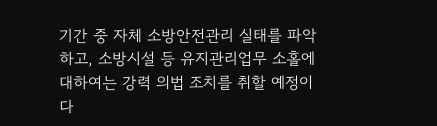기간 중 자체 소방안전관리 실태를 파악하고, 소방시설 등 유지관리업무 소홀에 대하여는 강력 의법 조치를 취할 예정이다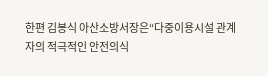한편 김봉식 아산소방서장은“다중이용시설 관계자의 적극적인 안전의식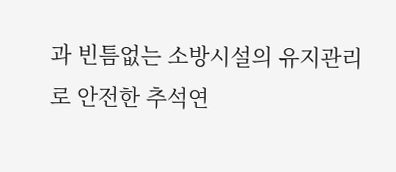과 빈틈없는 소방시설의 유지관리로 안전한 추석연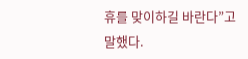휴를 맞이하길 바란다”고 말했다.